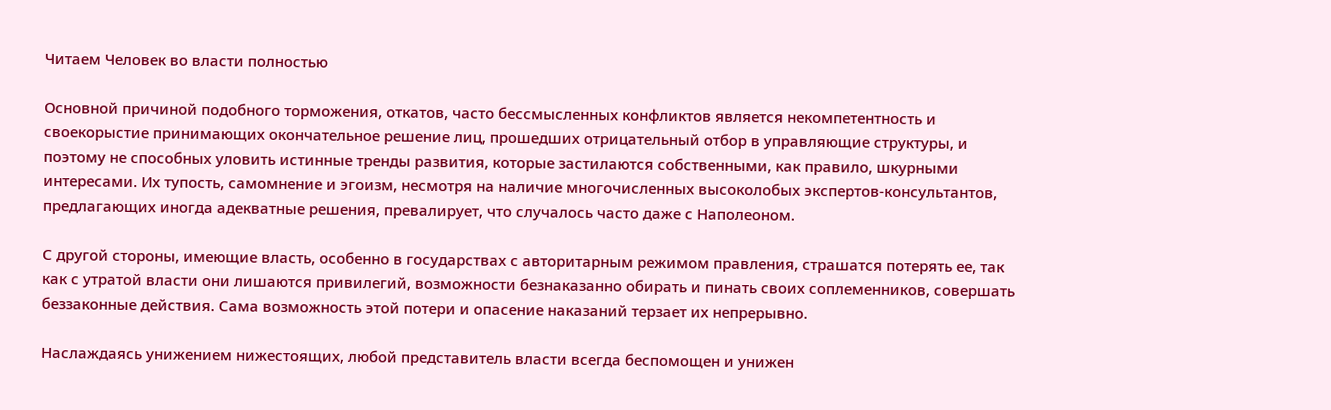Читаем Человек во власти полностью

Основной причиной подобного торможения, откатов, часто бессмысленных конфликтов является некомпетентность и своекорыстие принимающих окончательное решение лиц, прошедших отрицательный отбор в управляющие структуры, и поэтому не способных уловить истинные тренды развития, которые застилаются собственными, как правило, шкурными интересами. Их тупость, самомнение и эгоизм, несмотря на наличие многочисленных высоколобых экспертов-консультантов, предлагающих иногда адекватные решения, превалирует, что случалось часто даже с Наполеоном.

С другой стороны, имеющие власть, особенно в государствах с авторитарным режимом правления, страшатся потерять ее, так как с утратой власти они лишаются привилегий, возможности безнаказанно обирать и пинать своих соплеменников, совершать беззаконные действия. Сама возможность этой потери и опасение наказаний терзает их непрерывно.

Наслаждаясь унижением нижестоящих, любой представитель власти всегда беспомощен и унижен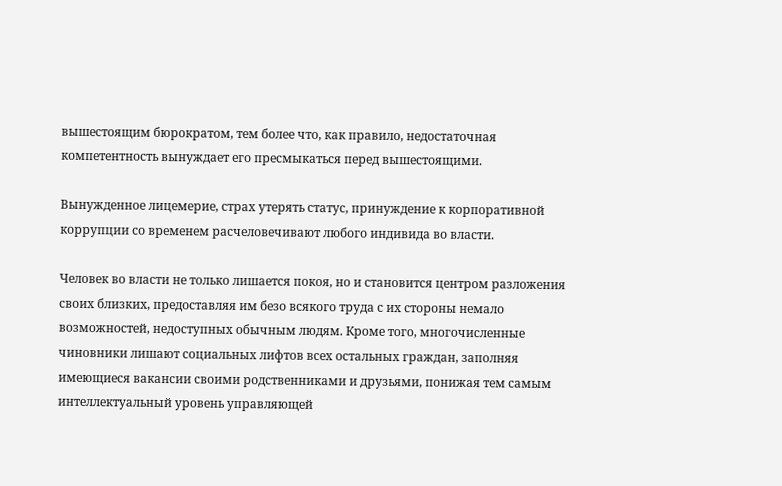вышестоящим бюрократом, тем более что, как правило, недостаточная компетентность вынуждает его пресмыкаться перед вышестоящими.

Вынужденное лицемерие, страх утерять статус, принуждение к корпоративной коррупции со временем расчеловечивают любого индивида во власти.

Человек во власти не только лишается покоя, но и становится центром разложения своих близких, предоставляя им безо всякого труда с их стороны немало возможностей, недоступных обычным людям. Кроме того, многочисленные чиновники лишают социальных лифтов всех остальных граждан, заполняя имеющиеся вакансии своими родственниками и друзьями, понижая тем самым интеллектуальный уровень управляющей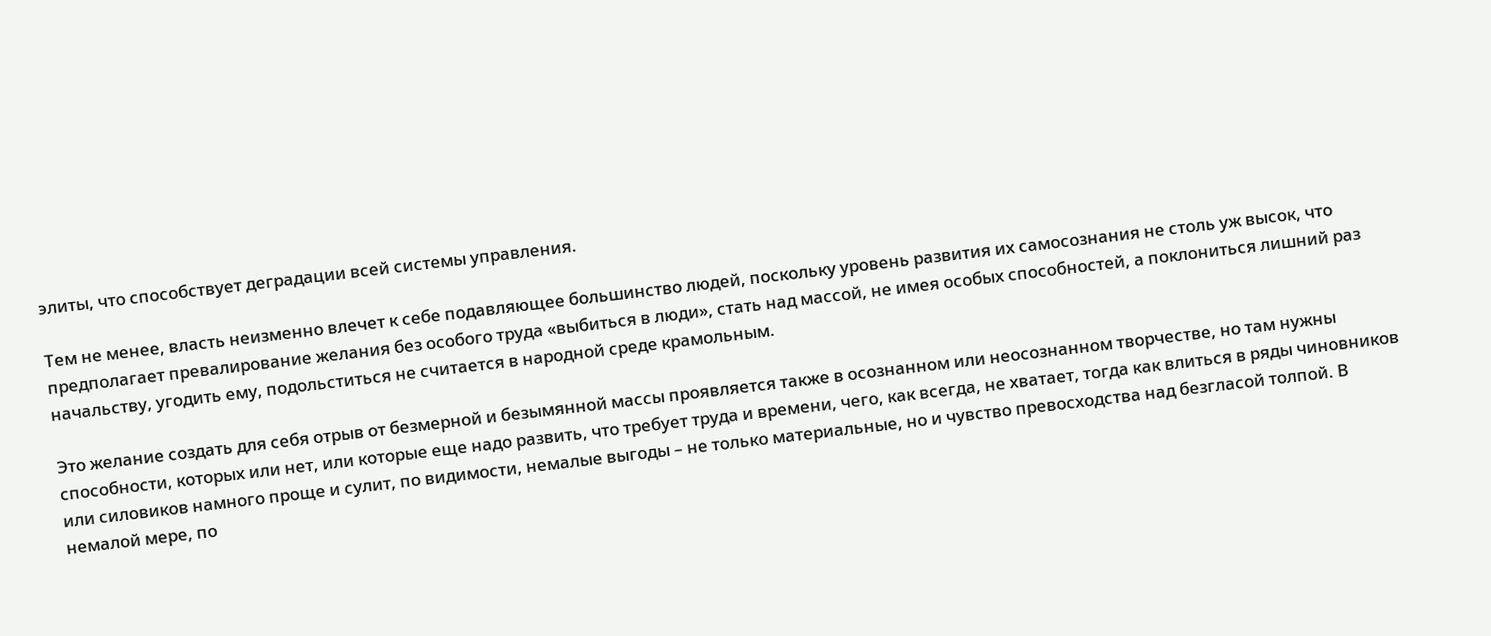элиты, что способствует деградации всей системы управления.

Тем не менее, власть неизменно влечет к себе подавляющее большинство людей, поскольку уровень развития их самосознания не столь уж высок, что предполагает превалирование желания без особого труда «выбиться в люди», стать над массой, не имея особых способностей, а поклониться лишний раз начальству, угодить ему, подольститься не считается в народной среде крамольным.

Это желание создать для себя отрыв от безмерной и безымянной массы проявляется также в осознанном или неосознанном творчестве, но там нужны способности, которых или нет, или которые еще надо развить, что требует труда и времени, чего, как всегда, не хватает, тогда как влиться в ряды чиновников или силовиков намного проще и сулит, по видимости, немалые выгоды – не только материальные, но и чувство превосходства над безгласой толпой. В немалой мере, по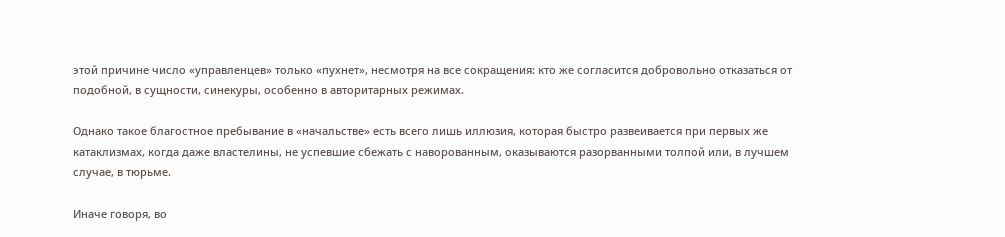этой причине число «управленцев» только «пухнет», несмотря на все сокращения: кто же согласится добровольно отказаться от подобной, в сущности, синекуры, особенно в авторитарных режимах.

Однако такое благостное пребывание в «начальстве» есть всего лишь иллюзия, которая быстро развеивается при первых же катаклизмах, когда даже властелины, не успевшие сбежать с наворованным, оказываются разорванными толпой или, в лучшем случае, в тюрьме.

Иначе говоря, во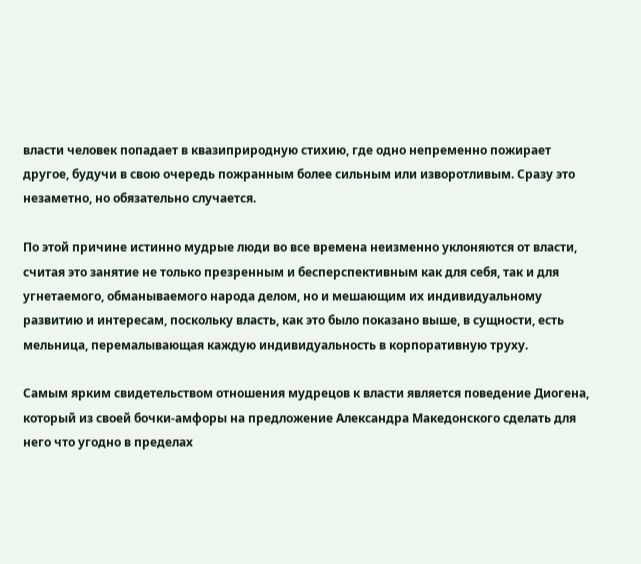власти человек попадает в квазиприродную стихию, где одно непременно пожирает другое, будучи в свою очередь пожранным более сильным или изворотливым. Сразу это незаметно, но обязательно случается.

По этой причине истинно мудрые люди во все времена неизменно уклоняются от власти, считая это занятие не только презренным и бесперспективным как для себя, так и для угнетаемого, обманываемого народа делом, но и мешающим их индивидуальному развитию и интересам, поскольку власть, как это было показано выше, в сущности, есть мельница, перемалывающая каждую индивидуальность в корпоративную труху.

Самым ярким свидетельством отношения мудрецов к власти является поведение Диогена, который из своей бочки-амфоры на предложение Александра Македонского сделать для него что угодно в пределах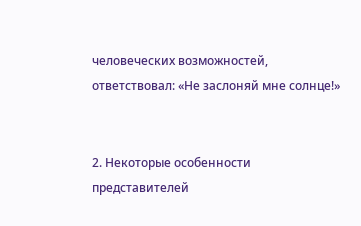человеческих возможностей, ответствовал: «Не заслоняй мне солнце!»


2. Некоторые особенности представителей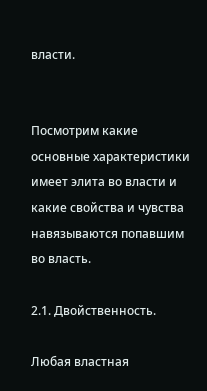власти.


Посмотрим какие основные характеристики имеет элита во власти и какие свойства и чувства навязываются попавшим во власть.

2.1. Двойственность.

Любая властная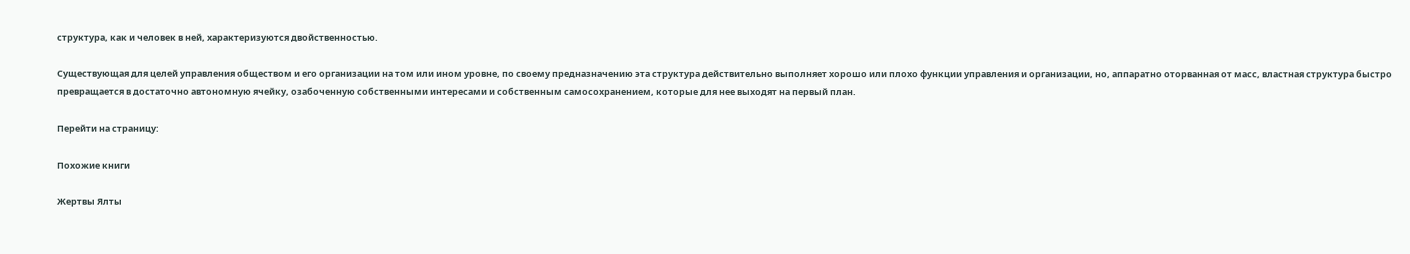структура, как и человек в ней, характеризуются двойственностью.

Существующая для целей управления обществом и его организации на том или ином уровне, по своему предназначению эта структура действительно выполняет хорошо или плохо функции управления и организации, но, аппаратно оторванная от масс, властная структура быстро превращается в достаточно автономную ячейку, озабоченную собственными интересами и собственным самосохранением, которые для нее выходят на первый план.

Перейти на страницу:

Похожие книги

Жертвы Ялты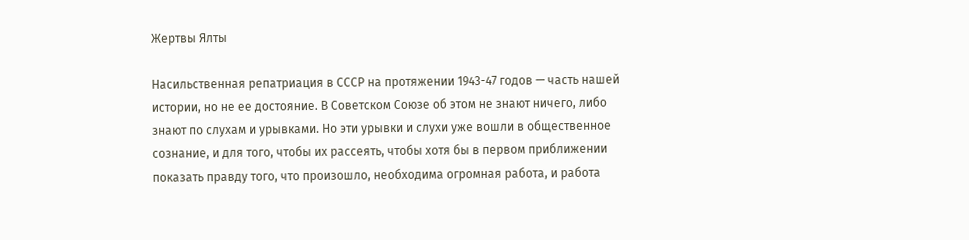Жертвы Ялты

Насильственная репатриация в СССР на протяжении 1943-47 годов — часть нашей истории, но не ее достояние. В Советском Союзе об этом не знают ничего, либо знают по слухам и урывками. Но эти урывки и слухи уже вошли в общественное сознание, и для того, чтобы их рассеять, чтобы хотя бы в первом приближении показать правду того, что произошло, необходима огромная работа, и работа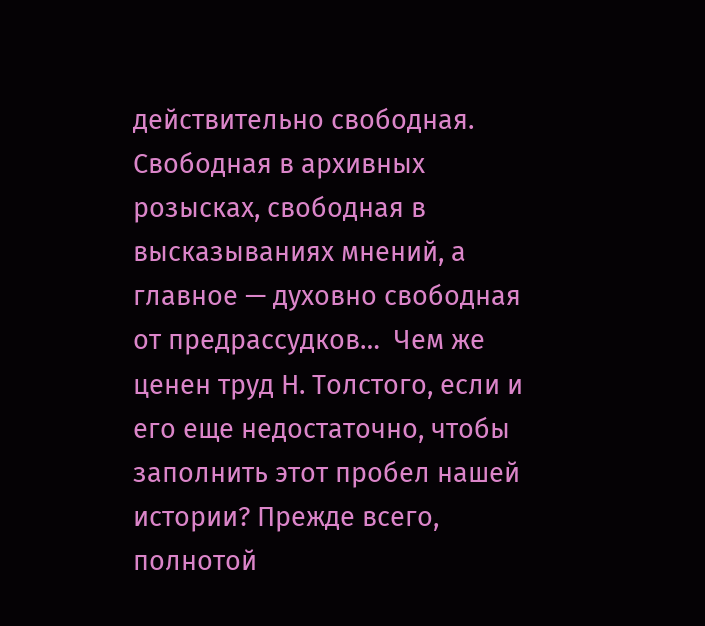действительно свободная. Свободная в архивных розысках, свободная в высказываниях мнений, а главное — духовно свободная от предрассудков…  Чем же ценен труд Н. Толстого, если и его еще недостаточно, чтобы заполнить этот пробел нашей истории? Прежде всего, полнотой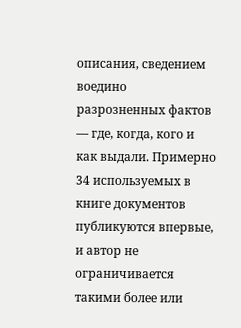описания, сведением воедино разрозненных фактов — где, когда, кого и как выдали. Примерно 34 используемых в книге документов публикуются впервые, и автор не ограничивается такими более или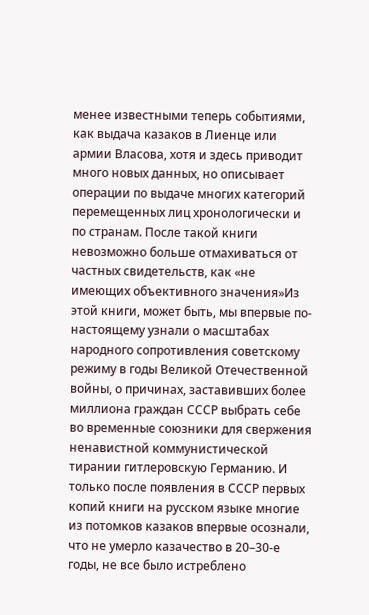менее известными теперь событиями, как выдача казаков в Лиенце или армии Власова, хотя и здесь приводит много новых данных, но описывает операции по выдаче многих категорий перемещенных лиц хронологически и по странам. После такой книги невозможно больше отмахиваться от частных свидетельств, как «не имеющих объективного значения»Из этой книги, может быть, мы впервые по-настоящему узнали о масштабах народного сопротивления советскому режиму в годы Великой Отечественной войны, о причинах, заставивших более миллиона граждан СССР выбрать себе во временные союзники для свержения ненавистной коммунистической тирании гитлеровскую Германию. И только после появления в СССР первых копий книги на русском языке многие из потомков казаков впервые осознали, что не умерло казачество в 20–30-е годы, не все было истреблено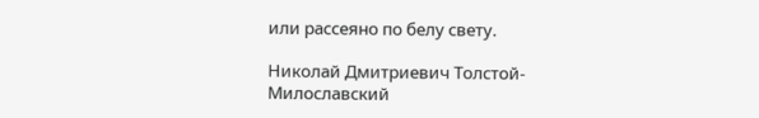или рассеяно по белу свету.

Николай Дмитриевич Толстой-Милославский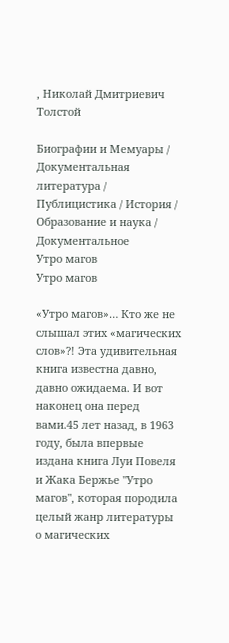, Николай Дмитриевич Толстой

Биографии и Мемуары / Документальная литература / Публицистика / История / Образование и наука / Документальное
Утро магов
Утро магов

«Утро магов»… Кто же не слышал этих «магических слов»?! Эта удивительная книга известна давно, давно ожидаема. И вот наконец она перед вами.45 лет назад, в 1963 году, была впервые издана книга Луи Повеля и Жака Бержье "Утро магов", которая породила целый жанр литературы о магических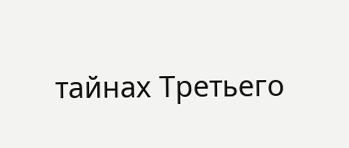тайнах Третьего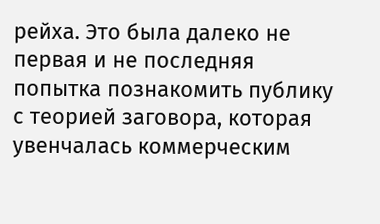рейха. Это была далеко не первая и не последняя попытка познакомить публику с теорией заговора, которая увенчалась коммерческим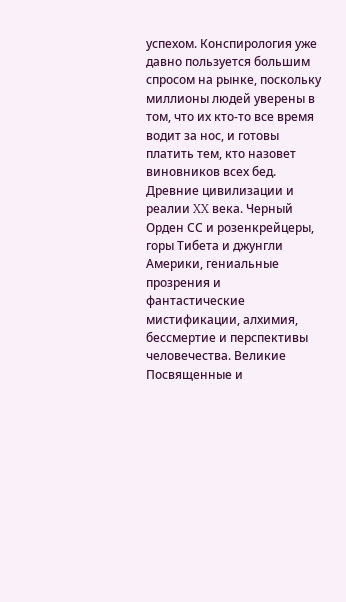успехом. Конспирология уже давно пользуется большим спросом на рынке, поскольку миллионы людей уверены в том, что их кто-то все время водит за нос, и готовы платить тем, кто назовет виновников всех бед. Древние цивилизации и реалии XX века. Черный Орден СС и розенкрейцеры, горы Тибета и джунгли Америки, гениальные прозрения и фантастические мистификации, алхимия, бессмертие и перспективы человечества. Великие Посвященные и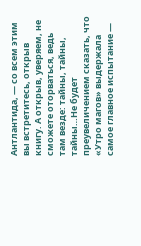Антлантида, — со всем этим вы встретитесь, открыв книгу. А открыв, уверяем, не сможете оторваться, ведь там везде: тайны, тайны, тайны…Не будет преувеличением сказать, что «Утро магов» выдержала самое главное испытание —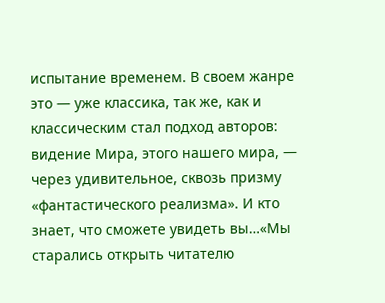испытание временем. В своем жанре это — уже классика, так же, как и классическим стал подход авторов: видение Мира, этого нашего мира, — через удивительное, сквозь призму «фантастического реализма». И кто знает, что сможете увидеть вы…«Мы старались открыть читателю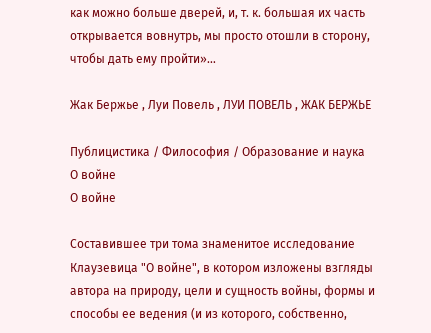как можно больше дверей, и, т. к. большая их часть открывается вовнутрь, мы просто отошли в сторону, чтобы дать ему пройти»…

Жак Бержье , Луи Повель , ЛУИ ПОВЕЛЬ , ЖАК БЕРЖЬЕ

Публицистика / Философия / Образование и наука
О войне
О войне

Составившее три тома знаменитое исследование Клаузевица "О войне", в котором изложены взгляды автора на природу, цели и сущность войны, формы и способы ее ведения (и из которого, собственно,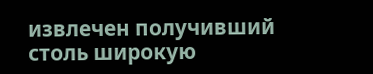извлечен получивший столь широкую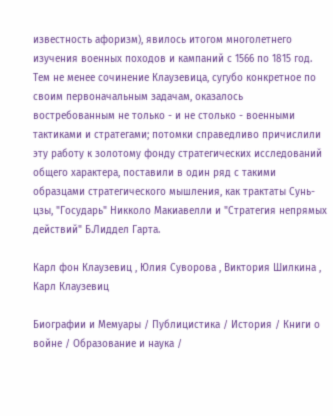известность афоризм), явилось итогом многолетнего изучения военных походов и кампаний с 1566 по 1815 год. Тем не менее сочинение Клаузевица, сугубо конкретное по своим первоначальным задачам, оказалось востребованным не только - и не столько - военными тактиками и стратегами; потомки справедливо причислили эту работу к золотому фонду стратегических исследований общего характера, поставили в один ряд с такими образцами стратегического мышления, как трактаты Сунь-цзы, "Государь" Никколо Макиавелли и "Стратегия непрямых действий" Б.Лиддел Гарта.

Карл фон Клаузевиц , Юлия Суворова , Виктория Шилкина , Карл Клаузевиц

Биографии и Мемуары / Публицистика / История / Книги о войне / Образование и наука /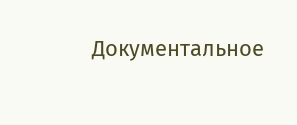Документальное